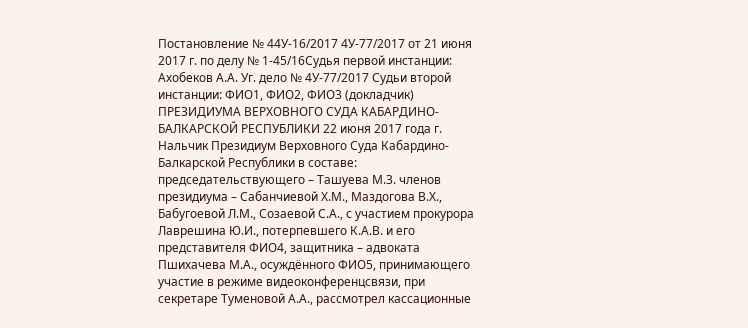Постановление № 44У-16/2017 4У-77/2017 от 21 июня 2017 г. по делу № 1-45/16Судья первой инстанции: Ахобеков А.А. Уг. дело № 4У-77/2017 Судьи второй инстанции: ФИО1, ФИО2, ФИО3 (докладчик) ПРЕЗИДИУМА ВЕРХОВНОГО СУДА КАБАРДИНО-БАЛКАРСКОЙ РЕСПУБЛИКИ 22 июня 2017 года г. Нальчик Президиум Верховного Суда Кабардино-Балкарской Республики в составе: председательствующего – Ташуева М.З. членов президиума – Сабанчиевой Х.М., Маздогова В.Х., Бабугоевой Л.М., Созаевой С.А., с участием прокурора Лаврешина Ю.И., потерпевшего К.А.В. и его представителя ФИО4, защитника – адвоката Пшихачева М.А., осуждённого ФИО5, принимающего участие в режиме видеоконференцсвязи, при секретаре Туменовой А.А., рассмотрел кассационные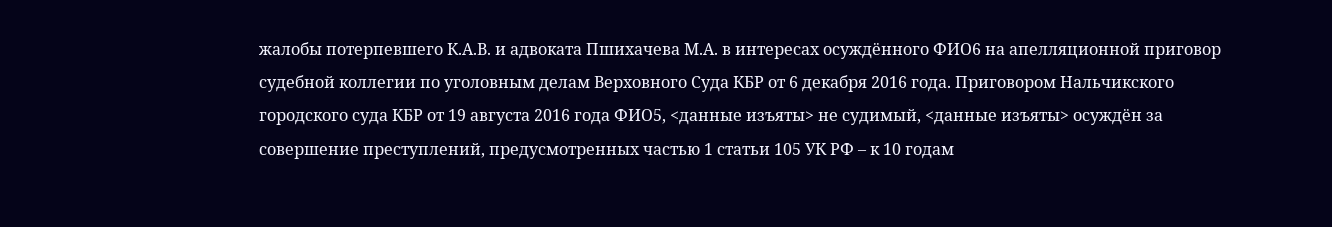жалобы потерпевшего К.А.В. и адвоката Пшихачева М.А. в интересах осуждённого ФИО6 на апелляционной приговор судебной коллегии по уголовным делам Верховного Суда КБР от 6 декабря 2016 года. Приговором Нальчикского городского суда КБР от 19 августа 2016 года ФИО5, <данные изъяты> не судимый, <данные изъяты> осуждён за совершение преступлений, предусмотренных частью 1 статьи 105 УК РФ – к 10 годам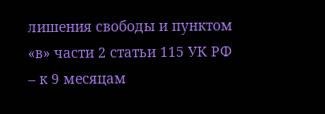лишения свободы и пунктом «в» части 2 статьи 115 УК РФ – к 9 месяцам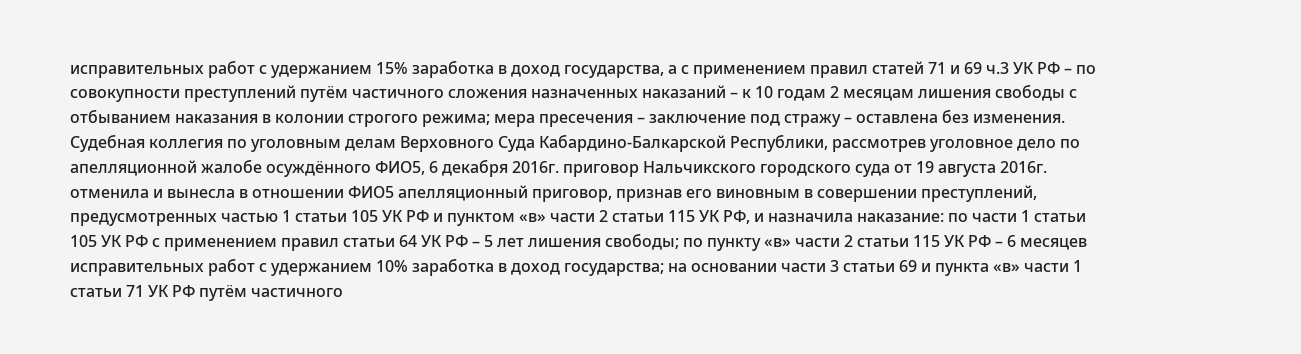исправительных работ с удержанием 15% заработка в доход государства, а с применением правил статей 71 и 69 ч.3 УК РФ – по совокупности преступлений путём частичного сложения назначенных наказаний – к 10 годам 2 месяцам лишения свободы с отбыванием наказания в колонии строгого режима; мера пресечения – заключение под стражу – оставлена без изменения. Судебная коллегия по уголовным делам Верховного Суда Кабардино-Балкарской Республики, рассмотрев уголовное дело по апелляционной жалобе осуждённого ФИО5, 6 декабря 2016г. приговор Нальчикского городского суда от 19 августа 2016г. отменила и вынесла в отношении ФИО5 апелляционный приговор, признав его виновным в совершении преступлений, предусмотренных частью 1 статьи 105 УК РФ и пунктом «в» части 2 статьи 115 УК РФ, и назначила наказание: по части 1 статьи 105 УК РФ с применением правил статьи 64 УК РФ – 5 лет лишения свободы; по пункту «в» части 2 статьи 115 УК РФ – 6 месяцев исправительных работ с удержанием 10% заработка в доход государства; на основании части 3 статьи 69 и пункта «в» части 1 статьи 71 УК РФ путём частичного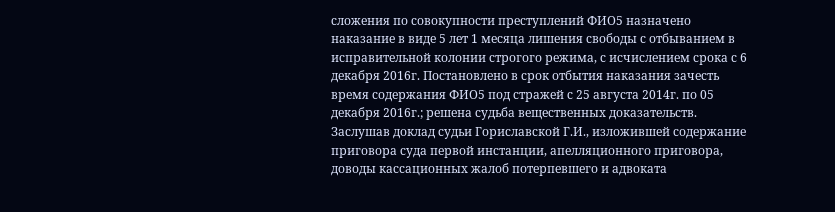сложения по совокупности преступлений ФИО5 назначено наказание в виде 5 лет 1 месяца лишения свободы с отбыванием в исправительной колонии строгого режима, с исчислением срока с 6 декабря 2016г. Постановлено в срок отбытия наказания зачесть время содержания ФИО5 под стражей с 25 августа 2014г. по 05 декабря 2016г.; решена судьба вещественных доказательств. Заслушав доклад судьи Гориславской Г.И., изложившей содержание приговора суда первой инстанции, апелляционного приговора, доводы кассационных жалоб потерпевшего и адвоката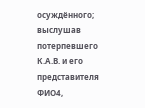осуждённого; выслушав потерпевшего К.А.В. и его представителя ФИО4,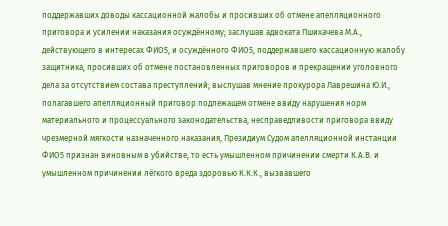поддержавших доводы кассационной жалобы и просивших об отмене апелляционного приговора и усилении наказания осуждённому; заслушав адвоката Пшихачева М.А., действующего в интересах ФИО5, и осуждённого ФИО5, поддержавшего кассационную жалобу защитника, просивших об отмене постановленных приговоров и прекращении уголовного дела за отсутствием состава преступлений; выслушав мнение прокурора Лаврешина Ю.И., полагавшего апелляционный приговор подлежащем отмене ввиду нарушения норм материального и процессуального законодательства, несправедливости приговора ввиду чрезмерной мягкости назначенного наказания, Президиум Судом апелляционной инстанции ФИО5 признан виновным в убийстве, то есть умышленном причинении смерти К.А.В. и умышленном причинении лёгкого вреда здоровью К.К.К., вызвавшего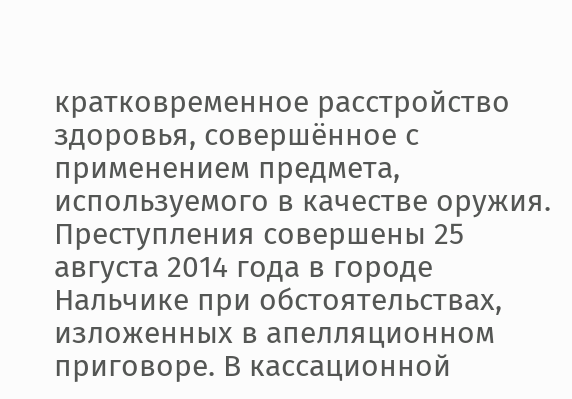кратковременное расстройство здоровья, совершённое с применением предмета, используемого в качестве оружия. Преступления совершены 25 августа 2014 года в городе Нальчике при обстоятельствах, изложенных в апелляционном приговоре. В кассационной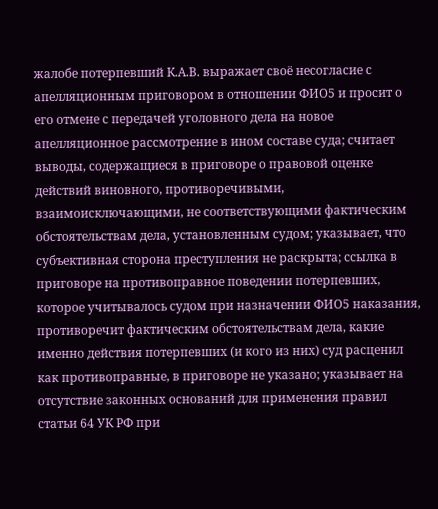жалобе потерпевший К.А.В. выражает своё несогласие с апелляционным приговором в отношении ФИО5 и просит о его отмене с передачей уголовного дела на новое апелляционное рассмотрение в ином составе суда; считает выводы, содержащиеся в приговоре о правовой оценке действий виновного, противоречивыми, взаимоисключающими, не соответствующими фактическим обстоятельствам дела, установленным судом; указывает, что субъективная сторона преступления не раскрыта; ссылка в приговоре на противоправное поведении потерпевших, которое учитывалось судом при назначении ФИО5 наказания, противоречит фактическим обстоятельствам дела, какие именно действия потерпевших (и кого из них) суд расценил как противоправные, в приговоре не указано; указывает на отсутствие законных оснований для применения правил статьи 64 УК РФ при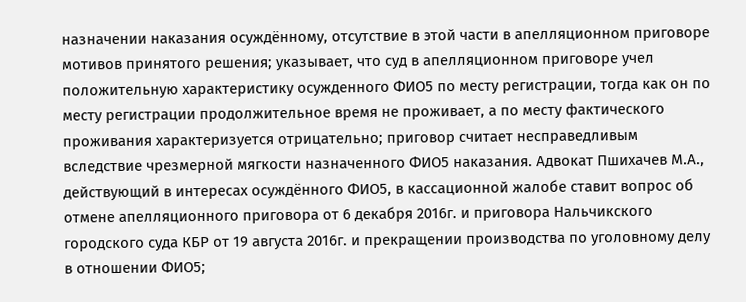назначении наказания осуждённому, отсутствие в этой части в апелляционном приговоре мотивов принятого решения; указывает, что суд в апелляционном приговоре учел положительную характеристику осужденного ФИО5 по месту регистрации, тогда как он по месту регистрации продолжительное время не проживает, а по месту фактического проживания характеризуется отрицательно; приговор считает несправедливым вследствие чрезмерной мягкости назначенного ФИО5 наказания. Адвокат Пшихачев М.А., действующий в интересах осуждённого ФИО5, в кассационной жалобе ставит вопрос об отмене апелляционного приговора от 6 декабря 2016г. и приговора Нальчикского городского суда КБР от 19 августа 2016г. и прекращении производства по уголовному делу в отношении ФИО5;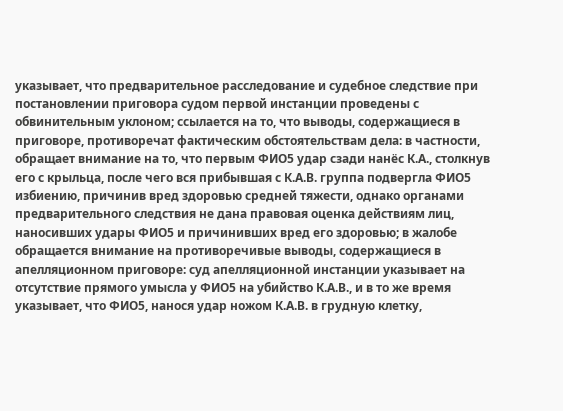указывает, что предварительное расследование и судебное следствие при постановлении приговора судом первой инстанции проведены с обвинительным уклоном; ссылается на то, что выводы, содержащиеся в приговоре, противоречат фактическим обстоятельствам дела: в частности, обращает внимание на то, что первым ФИО5 удар сзади нанёс К.А., столкнув его с крыльца, после чего вся прибывшая с К.А.В. группа подвергла ФИО5 избиению, причинив вред здоровью средней тяжести, однако органами предварительного следствия не дана правовая оценка действиям лиц, наносивших удары ФИО5 и причинивших вред его здоровью; в жалобе обращается внимание на противоречивые выводы, содержащиеся в апелляционном приговоре: суд апелляционной инстанции указывает на отсутствие прямого умысла у ФИО5 на убийство К.А.В., и в то же время указывает, что ФИО5, нанося удар ножом К.А.В. в грудную клетку,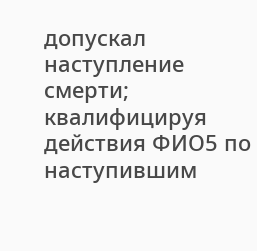допускал наступление смерти; квалифицируя действия ФИО5 по наступившим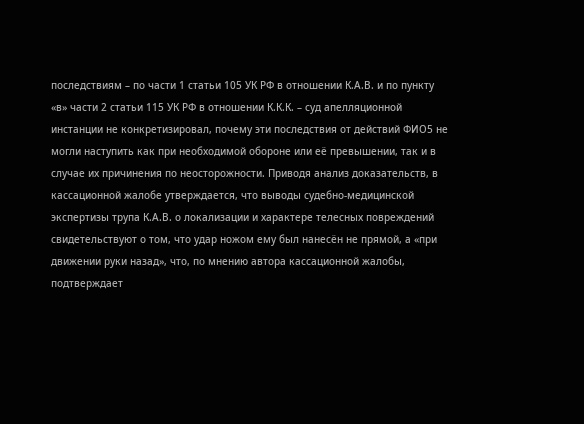последствиям – по части 1 статьи 105 УК РФ в отношении К.А.В. и по пункту «в» части 2 статьи 115 УК РФ в отношении К.К.К. – суд апелляционной инстанции не конкретизировал, почему эти последствия от действий ФИО5 не могли наступить как при необходимой обороне или её превышении, так и в случае их причинения по неосторожности. Приводя анализ доказательств, в кассационной жалобе утверждается, что выводы судебно-медицинской экспертизы трупа К.А.В. о локализации и характере телесных повреждений свидетельствуют о том, что удар ножом ему был нанесён не прямой, а «при движении руки назад», что, по мнению автора кассационной жалобы, подтверждает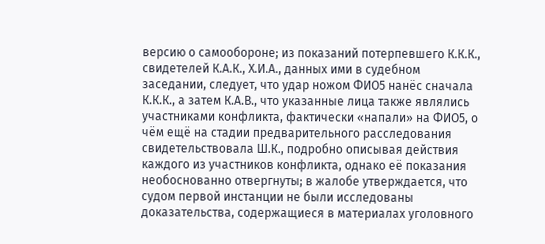версию о самообороне; из показаний потерпевшего К.К.К., свидетелей К.А.К., Х.И.А., данных ими в судебном заседании, следует, что удар ножом ФИО5 нанёс сначала К.К.К., а затем К.А.В., что указанные лица также являлись участниками конфликта, фактически «напали» на ФИО5, о чём ещё на стадии предварительного расследования свидетельствовала Ш.К., подробно описывая действия каждого из участников конфликта, однако её показания необоснованно отвергнуты; в жалобе утверждается, что судом первой инстанции не были исследованы доказательства, содержащиеся в материалах уголовного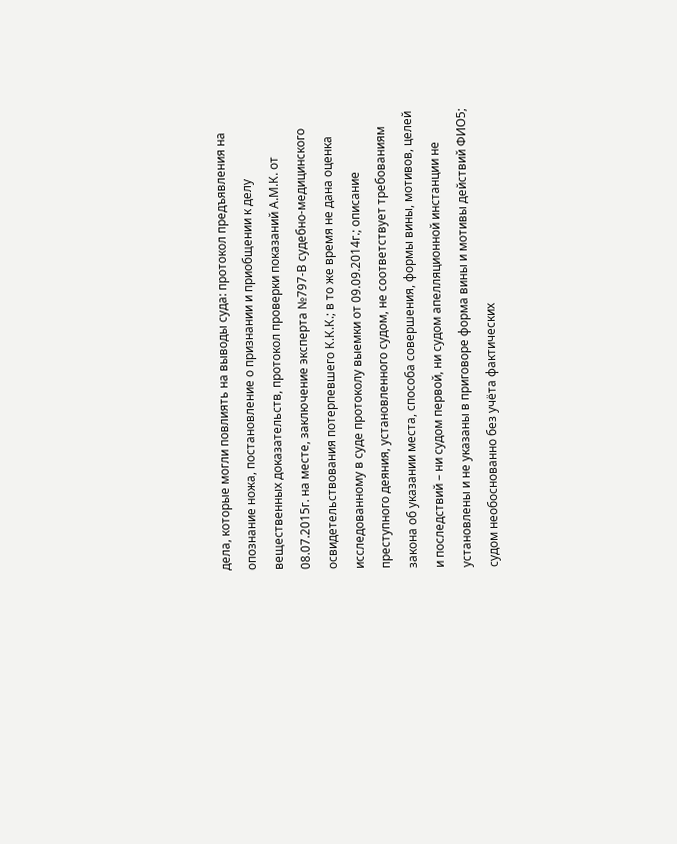дела, которые могли повлиять на выводы суда: протокол предъявления на опознание ножа, постановление о признании и приобщении к делу вещественных доказательств, протокол проверки показаний А.М.К. от 08.07.2015г. на месте, заключение эксперта №797-В судебно-медицинского освидетельствования потерпевшего К.К.К.; в то же время не дана оценка исследованному в суде протоколу выемки от 09.09.2014г.; описание преступного деяния, установленного судом, не соответствует требованиям закона об указании места, способа совершения, формы вины, мотивов, целей и последствий – ни судом первой, ни судом апелляционной инстанции не установлены и не указаны в приговоре форма вины и мотивы действий ФИО5; судом необоснованно без учёта фактических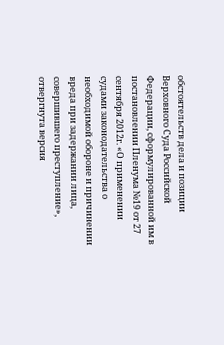обстоятельств дела и позиции Верховного Суда Российской Федерации, сформулированной им в постановлении Пленума №19 от 27 сентября 2012г. «О применении судами законодательства о необходимой обороне и причинении вреда при задержании лица, совершившего преступление», отвергнута версия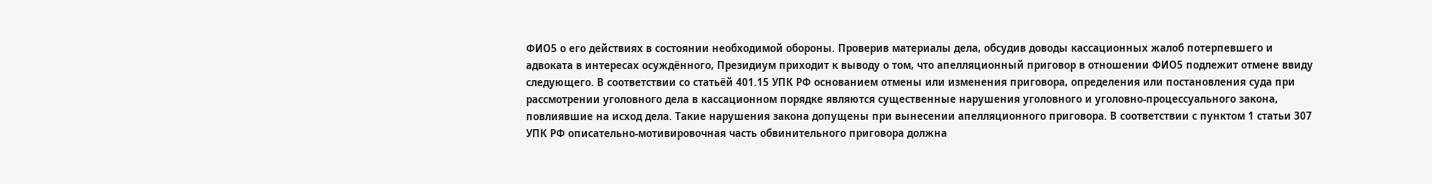ФИО5 о его действиях в состоянии необходимой обороны. Проверив материалы дела, обсудив доводы кассационных жалоб потерпевшего и адвоката в интересах осуждённого, Президиум приходит к выводу о том, что апелляционный приговор в отношении ФИО5 подлежит отмене ввиду следующего. В соответствии со статьёй 401.15 УПК РФ основанием отмены или изменения приговора, определения или постановления суда при рассмотрении уголовного дела в кассационном порядке являются существенные нарушения уголовного и уголовно-процессуального закона, повлиявшие на исход дела. Такие нарушения закона допущены при вынесении апелляционного приговора. В соответствии с пунктом 1 статьи 307 УПК РФ описательно-мотивировочная часть обвинительного приговора должна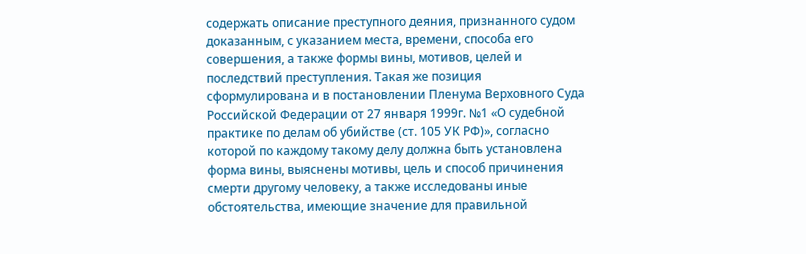содержать описание преступного деяния, признанного судом доказанным, с указанием места, времени, способа его совершения, а также формы вины, мотивов, целей и последствий преступления. Такая же позиция сформулирована и в постановлении Пленума Верховного Суда Российской Федерации от 27 января 1999г. №1 «О судебной практике по делам об убийстве (ст. 105 УК РФ)», согласно которой по каждому такому делу должна быть установлена форма вины, выяснены мотивы, цель и способ причинения смерти другому человеку, а также исследованы иные обстоятельства, имеющие значение для правильной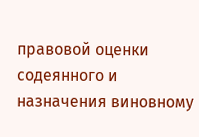правовой оценки содеянного и назначения виновному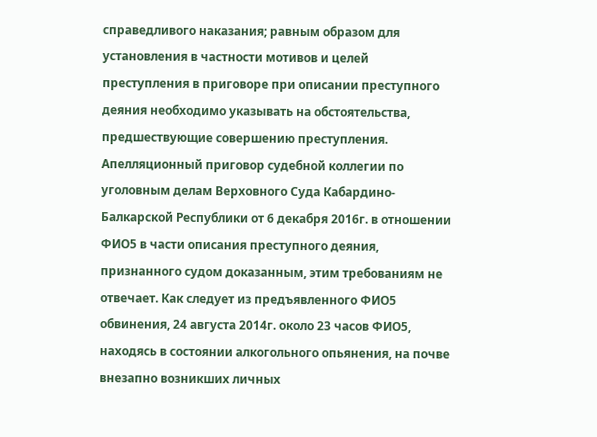справедливого наказания; равным образом для установления в частности мотивов и целей преступления в приговоре при описании преступного деяния необходимо указывать на обстоятельства, предшествующие совершению преступления. Апелляционный приговор судебной коллегии по уголовным делам Верховного Суда Кабардино-Балкарской Республики от 6 декабря 2016г. в отношении ФИО5 в части описания преступного деяния, признанного судом доказанным, этим требованиям не отвечает. Как следует из предъявленного ФИО5 обвинения, 24 августа 2014г. около 23 часов ФИО5, находясь в состоянии алкогольного опьянения, на почве внезапно возникших личных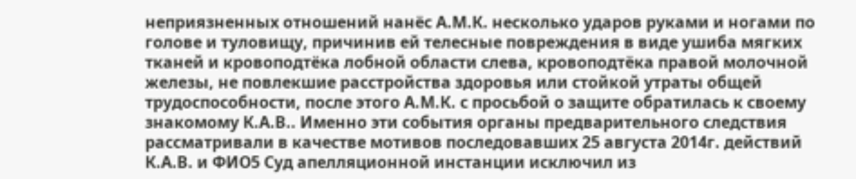неприязненных отношений нанёс А.М.К. несколько ударов руками и ногами по голове и туловищу, причинив ей телесные повреждения в виде ушиба мягких тканей и кровоподтёка лобной области слева, кровоподтёка правой молочной железы, не повлекшие расстройства здоровья или стойкой утраты общей трудоспособности, после этого А.М.К. с просьбой о защите обратилась к своему знакомому К.А.В.. Именно эти события органы предварительного следствия рассматривали в качестве мотивов последовавших 25 августа 2014г. действий К.А.В. и ФИО5 Суд апелляционной инстанции исключил из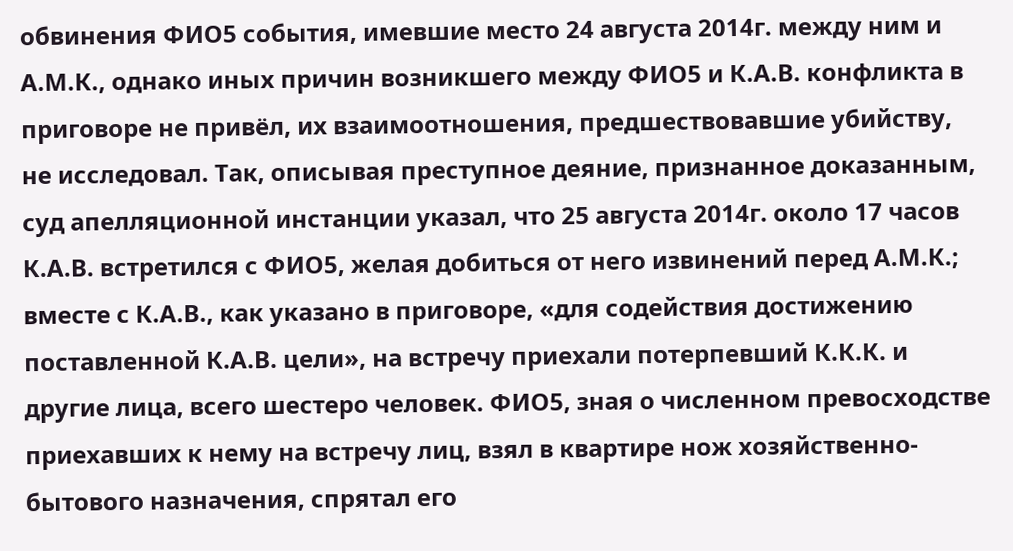обвинения ФИО5 события, имевшие место 24 августа 2014г. между ним и А.М.К., однако иных причин возникшего между ФИО5 и К.А.В. конфликта в приговоре не привёл, их взаимоотношения, предшествовавшие убийству, не исследовал. Так, описывая преступное деяние, признанное доказанным, суд апелляционной инстанции указал, что 25 августа 2014г. около 17 часов К.А.В. встретился с ФИО5, желая добиться от него извинений перед А.М.К.; вместе с К.А.В., как указано в приговоре, «для содействия достижению поставленной К.А.В. цели», на встречу приехали потерпевший К.К.К. и другие лица, всего шестеро человек. ФИО5, зная о численном превосходстве приехавших к нему на встречу лиц, взял в квартире нож хозяйственно-бытового назначения, спрятал его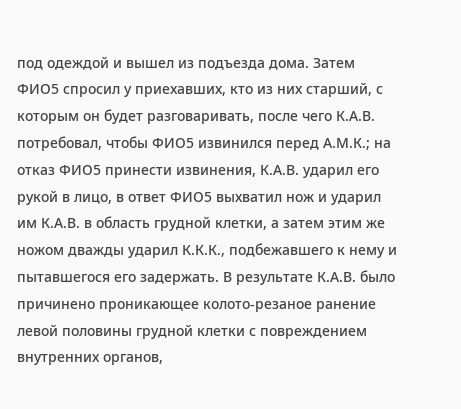под одеждой и вышел из подъезда дома. Затем ФИО5 спросил у приехавших, кто из них старший, с которым он будет разговаривать, после чего К.А.В. потребовал, чтобы ФИО5 извинился перед А.М.К.; на отказ ФИО5 принести извинения, К.А.В. ударил его рукой в лицо, в ответ ФИО5 выхватил нож и ударил им К.А.В. в область грудной клетки, а затем этим же ножом дважды ударил К.К.К., подбежавшего к нему и пытавшегося его задержать. В результате К.А.В. было причинено проникающее колото-резаное ранение левой половины грудной клетки с повреждением внутренних органов,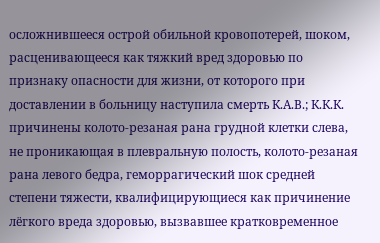осложнившееся острой обильной кровопотерей, шоком, расценивающееся как тяжкий вред здоровью по признаку опасности для жизни, от которого при доставлении в больницу наступила смерть К.А.В.; К.К.К. причинены колото-резаная рана грудной клетки слева, не проникающая в плевральную полость, колото-резаная рана левого бедра, геморрагический шок средней степени тяжести, квалифицирующиеся как причинение лёгкого вреда здоровью, вызвавшее кратковременное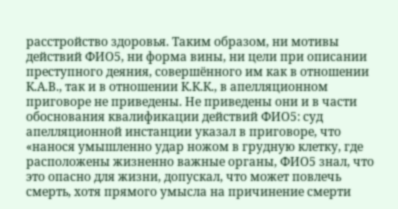расстройство здоровья. Таким образом, ни мотивы действий ФИО5, ни форма вины, ни цели при описании преступного деяния, совершённого им как в отношении К.А.В., так и в отношении К.К.К., в апелляционном приговоре не приведены. Не приведены они и в части обоснования квалификации действий ФИО5: суд апелляционной инстанции указал в приговоре, что «нанося умышленно удар ножом в грудную клетку, где расположены жизненно важные органы, ФИО5 знал, что это опасно для жизни, допускал, что может повлечь смерть, хотя прямого умысла на причинение смерти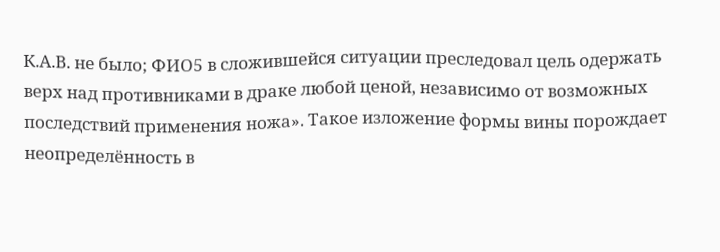К.А.В. не было; ФИО5 в сложившейся ситуации преследовал цель одержать верх над противниками в драке любой ценой, независимо от возможных последствий применения ножа». Такое изложение формы вины порождает неопределённость в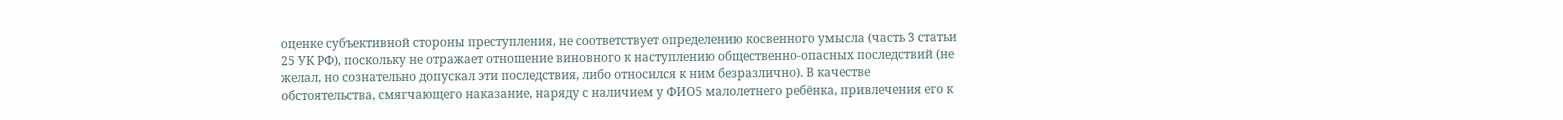оценке субъективной стороны преступления, не соответствует определению косвенного умысла (часть 3 статьи 25 УК РФ), поскольку не отражает отношение виновного к наступлению общественно-опасных последствий (не желал, но сознательно допускал эти последствия, либо относился к ним безразлично). В качестве обстоятельства, смягчающего наказание, наряду с наличием у ФИО5 малолетнего ребёнка, привлечения его к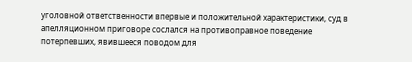уголовной ответственности впервые и положительной характеристики, суд в апелляционном приговоре сослался на противоправное поведение потерпевших, явившееся поводом для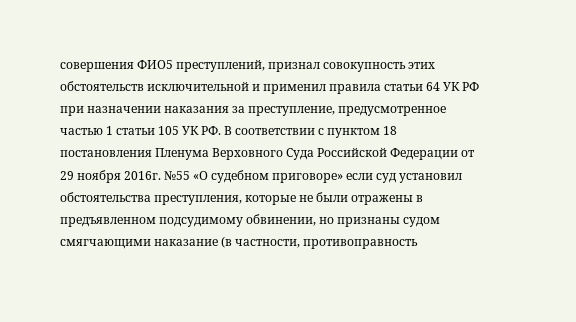совершения ФИО5 преступлений, признал совокупность этих обстоятельств исключительной и применил правила статьи 64 УК РФ при назначении наказания за преступление, предусмотренное частью 1 статьи 105 УК РФ. В соответствии с пунктом 18 постановления Пленума Верховного Суда Российской Федерации от 29 ноября 2016г. №55 «О судебном приговоре» если суд установил обстоятельства преступления, которые не были отражены в предъявленном подсудимому обвинении, но признаны судом смягчающими наказание (в частности, противоправность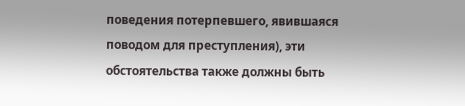поведения потерпевшего, явившаяся поводом для преступления), эти обстоятельства также должны быть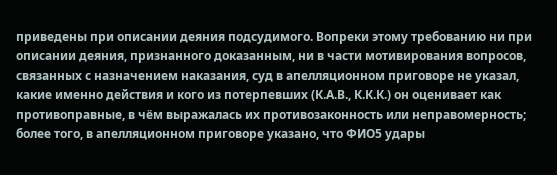приведены при описании деяния подсудимого. Вопреки этому требованию ни при описании деяния, признанного доказанным, ни в части мотивирования вопросов, связанных с назначением наказания, суд в апелляционном приговоре не указал, какие именно действия и кого из потерпевших (К.А.В., К.К.К.) он оценивает как противоправные, в чём выражалась их противозаконность или неправомерность; более того, в апелляционном приговоре указано, что ФИО5 удары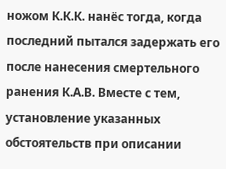ножом К.К.К. нанёс тогда, когда последний пытался задержать его после нанесения смертельного ранения К.А.В. Вместе с тем, установление указанных обстоятельств при описании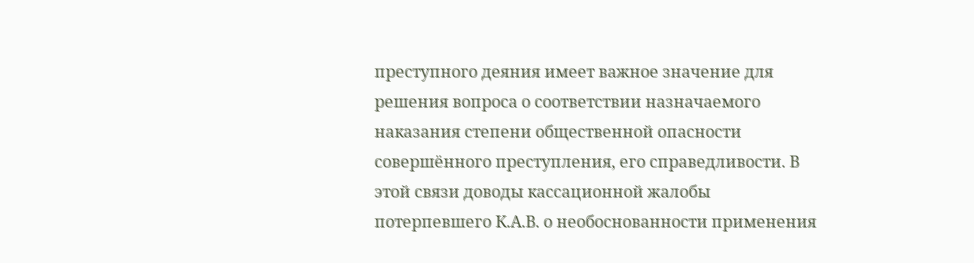преступного деяния имеет важное значение для решения вопроса о соответствии назначаемого наказания степени общественной опасности совершённого преступления, его справедливости. В этой связи доводы кассационной жалобы потерпевшего К.А.В. о необоснованности применения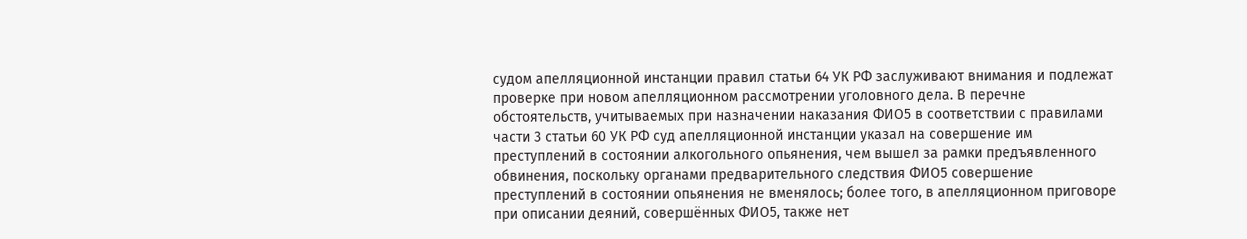судом апелляционной инстанции правил статьи 64 УК РФ заслуживают внимания и подлежат проверке при новом апелляционном рассмотрении уголовного дела. В перечне обстоятельств, учитываемых при назначении наказания ФИО5 в соответствии с правилами части 3 статьи 60 УК РФ суд апелляционной инстанции указал на совершение им преступлений в состоянии алкогольного опьянения, чем вышел за рамки предъявленного обвинения, поскольку органами предварительного следствия ФИО5 совершение преступлений в состоянии опьянения не вменялось; более того, в апелляционном приговоре при описании деяний, совершённых ФИО5, также нет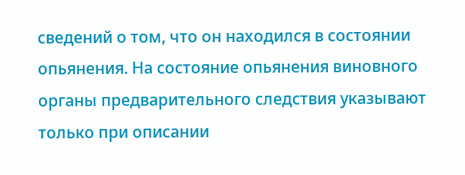сведений о том, что он находился в состоянии опьянения. На состояние опьянения виновного органы предварительного следствия указывают только при описании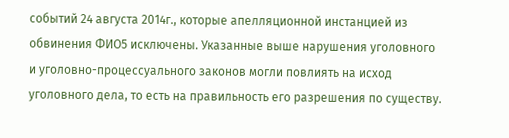событий 24 августа 2014г., которые апелляционной инстанцией из обвинения ФИО5 исключены. Указанные выше нарушения уголовного и уголовно-процессуального законов могли повлиять на исход уголовного дела, то есть на правильность его разрешения по существу.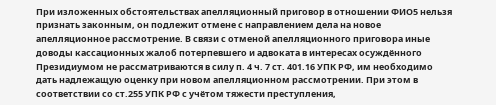При изложенных обстоятельствах апелляционный приговор в отношении ФИО5 нельзя признать законным, он подлежит отмене с направлением дела на новое апелляционное рассмотрение. В связи с отменой апелляционного приговора иные доводы кассационных жалоб потерпевшего и адвоката в интересах осуждённого Президиумом не рассматриваются в силу п. 4 ч. 7 ст. 401.16 УПК РФ, им необходимо дать надлежащую оценку при новом апелляционном рассмотрении. При этом в соответствии со ст.255 УПК РФ с учётом тяжести преступления,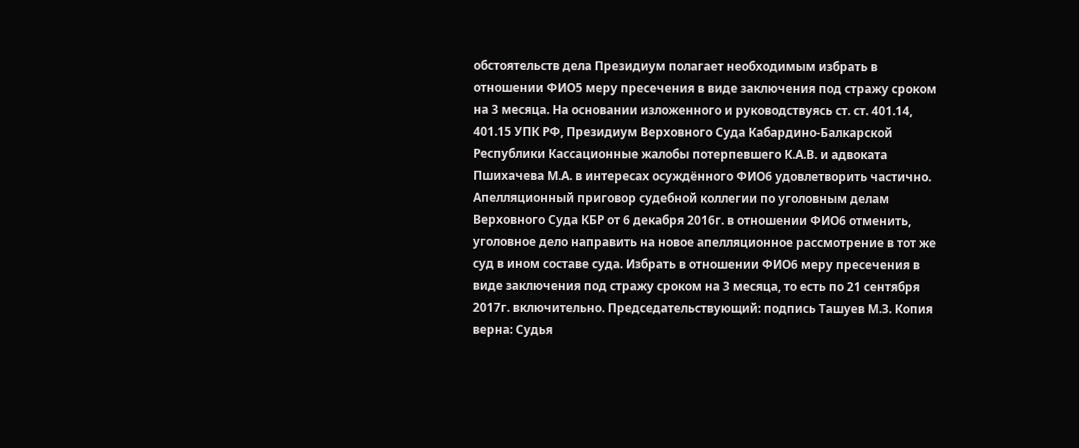обстоятельств дела Президиум полагает необходимым избрать в отношении ФИО5 меру пресечения в виде заключения под стражу сроком на 3 месяца. На основании изложенного и руководствуясь ст. ст. 401.14, 401.15 УПК РФ, Президиум Верховного Суда Кабардино-Балкарской Республики Кассационные жалобы потерпевшего К.А.В. и адвоката Пшихачева М.А. в интересах осуждённого ФИО6 удовлетворить частично. Апелляционный приговор судебной коллегии по уголовным делам Верховного Суда КБР от 6 декабря 2016г. в отношении ФИО6 отменить, уголовное дело направить на новое апелляционное рассмотрение в тот же суд в ином составе суда. Избрать в отношении ФИО6 меру пресечения в виде заключения под стражу сроком на 3 месяца, то есть по 21 сентября 2017г. включительно. Председательствующий: подпись Ташуев М.З. Копия верна: Судья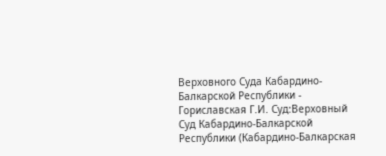Верховного Суда Кабардино-Балкарской Республики - Гориславская Г.И. Суд:Верховный Суд Кабардино-Балкарской Республики (Кабардино-Балкарская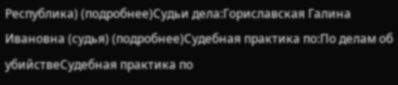Республика) (подробнее)Судьи дела:Гориславская Галина Ивановна (судья) (подробнее)Судебная практика по:По делам об убийствеСудебная практика по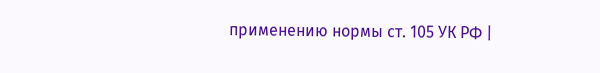применению нормы ст. 105 УК РФ |